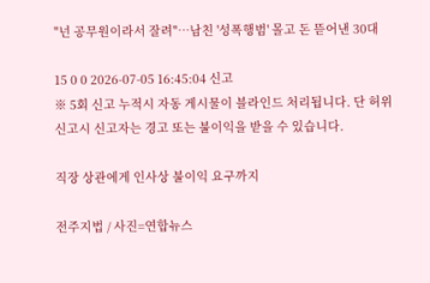"넌 공무원이라서 잘려"…남친 '성폭행범' 몰고 돈 뜯어낸 30대

15 0 0 2026-07-05 16:45:04 신고
※ 5회 신고 누적시 자동 게시물이 블라인드 처리됩니다. 단 허위 신고시 신고자는 경고 또는 불이익을 받을 수 있습니다.

직장 상관에게 인사상 불이익 요구까지

전주지법 / 사진=연합뉴스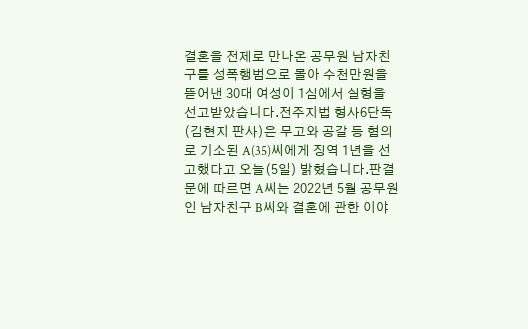결혼을 전제로 만나온 공무원 남자친구를 성폭행범으로 몰아 수천만원을 뜯어낸 30대 여성이 1심에서 실형을 선고받았습니다.전주지법 형사6단독(김현지 판사)은 무고와 공갈 등 혐의로 기소된 A(35)씨에게 징역 1년을 선고했다고 오늘(5일) 밝혔습니다.판결문에 따르면 A씨는 2022년 5월 공무원인 남자친구 B씨와 결혼에 관한 이야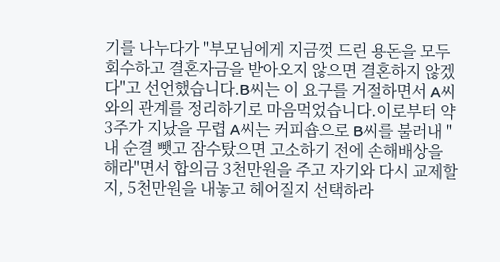기를 나누다가 "부모님에게 지금껏 드린 용돈을 모두 회수하고 결혼자금을 받아오지 않으면 결혼하지 않겠다"고 선언했습니다.B씨는 이 요구를 거절하면서 A씨와의 관계를 정리하기로 마음먹었습니다.이로부터 약 3주가 지났을 무렵 A씨는 커피숍으로 B씨를 불러내 "내 순결 뺏고 잠수탔으면 고소하기 전에 손해배상을 해라"면서 합의금 3천만원을 주고 자기와 다시 교제할지, 5천만원을 내놓고 헤어질지 선택하라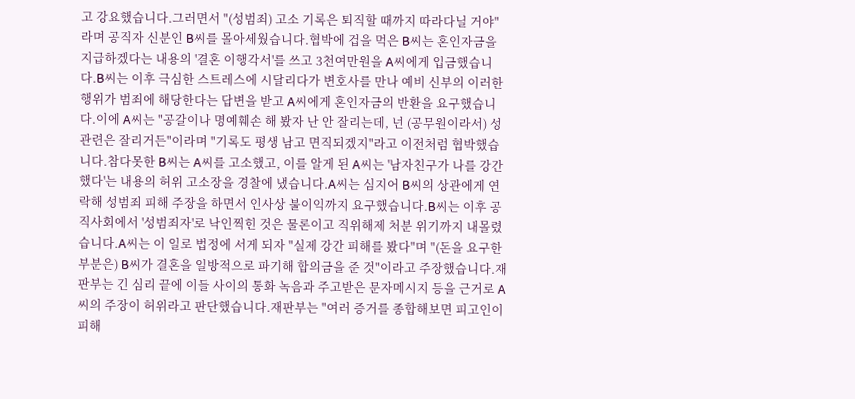고 강요했습니다.그러면서 "(성범죄) 고소 기록은 퇴직할 때까지 따라다닐 거야"라며 공직자 신분인 B씨를 몰아세웠습니다.협박에 겁을 먹은 B씨는 혼인자금을 지급하겠다는 내용의 '결혼 이행각서'를 쓰고 3천여만원을 A씨에게 입금했습니다.B씨는 이후 극심한 스트레스에 시달리다가 변호사를 만나 예비 신부의 이러한 행위가 범죄에 해당한다는 답변을 받고 A씨에게 혼인자금의 반환을 요구했습니다.이에 A씨는 "공갈이나 명예훼손 해 봤자 난 안 잘리는데, 넌 (공무원이라서) 성 관련은 잘리거든"이라며 "기록도 평생 남고 면직되겠지"라고 이전처럼 협박했습니다.참다못한 B씨는 A씨를 고소했고, 이를 알게 된 A씨는 '남자친구가 나를 강간했다'는 내용의 허위 고소장을 경찰에 냈습니다.A씨는 심지어 B씨의 상관에게 연락해 성범죄 피해 주장을 하면서 인사상 불이익까지 요구했습니다.B씨는 이후 공직사회에서 '성범죄자'로 낙인찍힌 것은 물론이고 직위해제 처분 위기까지 내몰렸습니다.A씨는 이 일로 법정에 서게 되자 "실제 강간 피해를 봤다"며 "(돈을 요구한 부분은) B씨가 결혼을 일방적으로 파기해 합의금을 준 것"이라고 주장했습니다.재판부는 긴 심리 끝에 이들 사이의 통화 녹음과 주고받은 문자메시지 등을 근거로 A씨의 주장이 허위라고 판단했습니다.재판부는 "여러 증거를 종합해보면 피고인이 피해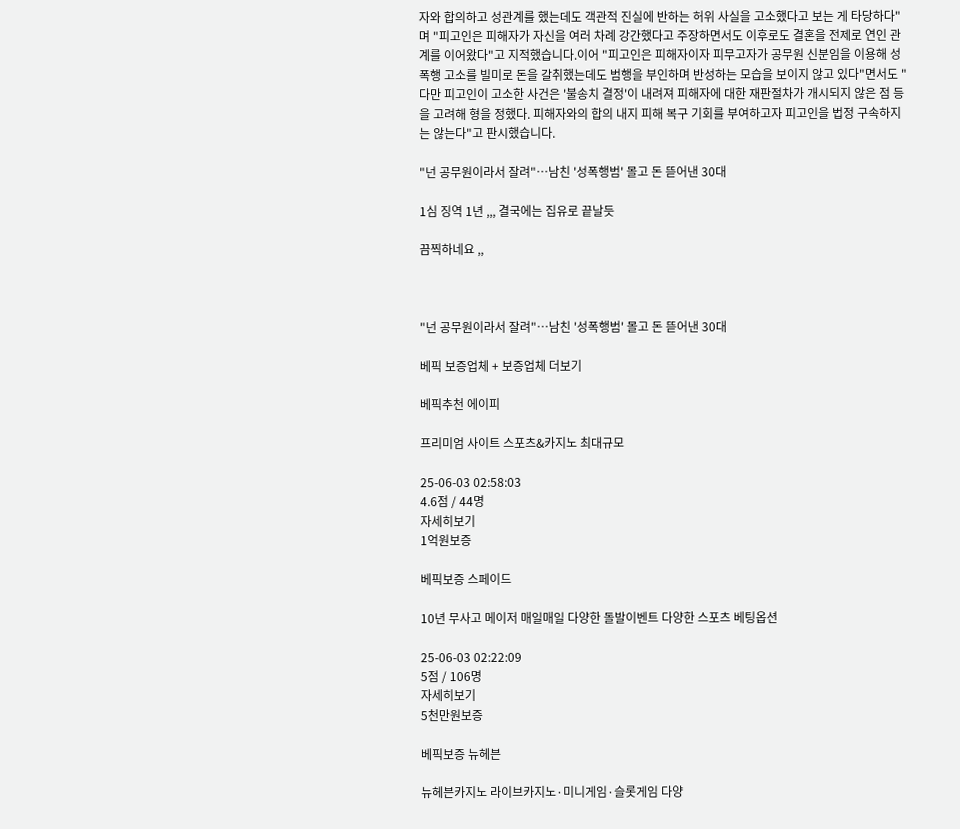자와 합의하고 성관계를 했는데도 객관적 진실에 반하는 허위 사실을 고소했다고 보는 게 타당하다"며 "피고인은 피해자가 자신을 여러 차례 강간했다고 주장하면서도 이후로도 결혼을 전제로 연인 관계를 이어왔다"고 지적했습니다.이어 "피고인은 피해자이자 피무고자가 공무원 신분임을 이용해 성폭행 고소를 빌미로 돈을 갈취했는데도 범행을 부인하며 반성하는 모습을 보이지 않고 있다"면서도 "다만 피고인이 고소한 사건은 '불송치 결정'이 내려져 피해자에 대한 재판절차가 개시되지 않은 점 등을 고려해 형을 정했다. 피해자와의 합의 내지 피해 복구 기회를 부여하고자 피고인을 법정 구속하지는 않는다"고 판시했습니다.

"넌 공무원이라서 잘려"…남친 '성폭행범' 몰고 돈 뜯어낸 30대

1심 징역 1년 ,,, 결국에는 집유로 끝날듯

끔찍하네요 ,,



"넌 공무원이라서 잘려"…남친 '성폭행범' 몰고 돈 뜯어낸 30대

베픽 보증업체 + 보증업체 더보기

베픽추천 에이피

프리미엄 사이트 스포츠&카지노 최대규모

25-06-03 02:58:03
4.6점 / 44명
자세히보기
1억원보증

베픽보증 스페이드

10년 무사고 메이저 매일매일 다양한 돌발이벤트 다양한 스포츠 베팅옵션

25-06-03 02:22:09
5점 / 106명
자세히보기
5천만원보증

베픽보증 뉴헤븐

뉴헤븐카지노 라이브카지노·미니게임·슬롯게임 다양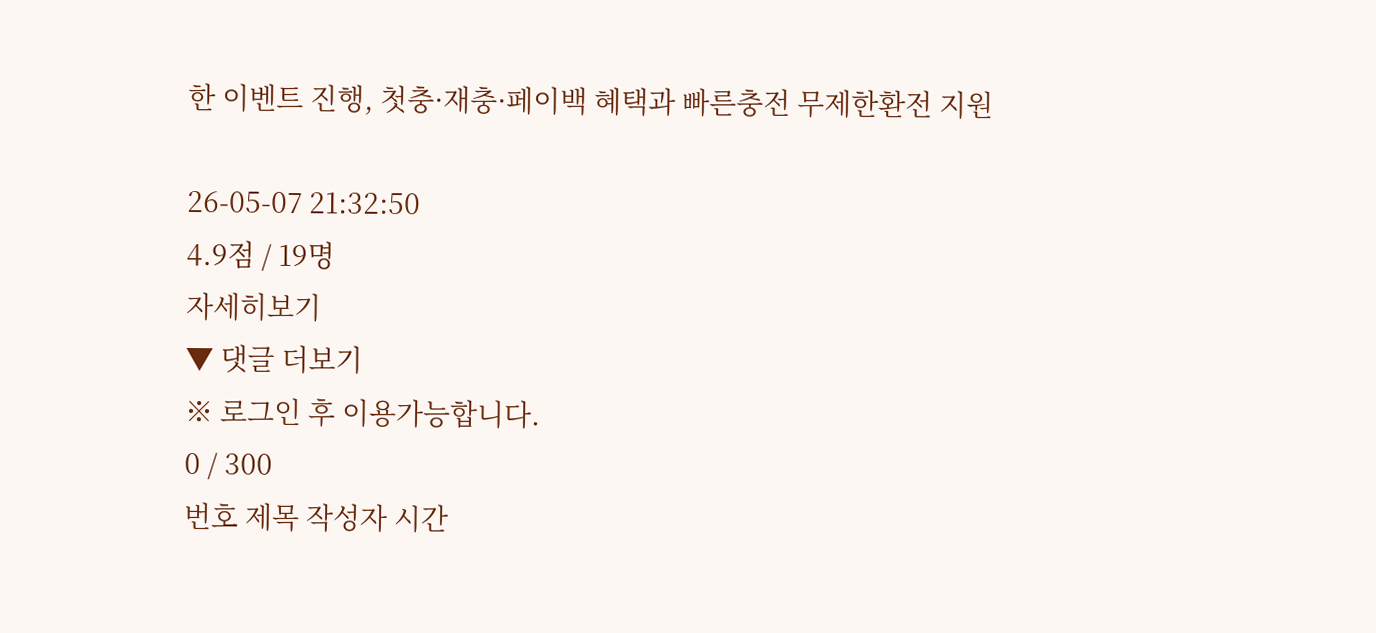한 이벤트 진행, 첫충·재충·페이백 혜택과 빠른충전 무제한환전 지원

26-05-07 21:32:50
4.9점 / 19명
자세히보기
▼ 댓글 더보기
※ 로그인 후 이용가능합니다.
0 / 300
번호 제목 작성자 시간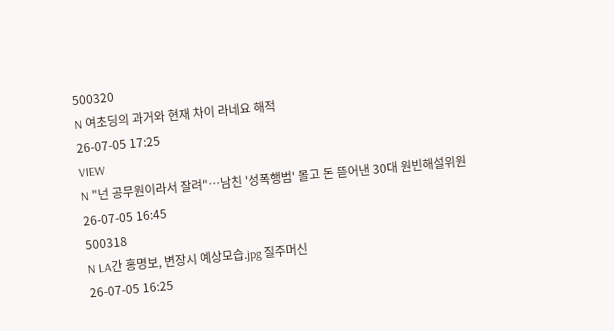500320
N 여초딩의 과거와 현재 차이 라네요 해적
26-07-05 17:25
VIEW
N "넌 공무원이라서 잘려"…남친 '성폭행범' 몰고 돈 뜯어낸 30대 원빈해설위원
26-07-05 16:45
500318
N LA간 홍명보, 변장시 예상모습.jpg 질주머신
26-07-05 16:25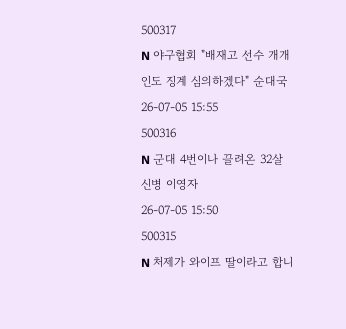500317
N 야구협회 "배재고 선수 개개인도 징계 심의하겠다" 순대국
26-07-05 15:55
500316
N 군대 4번이나 끌려온 32살 신병 이영자
26-07-05 15:50
500315
N 처제가 와이프 딸이라고 합니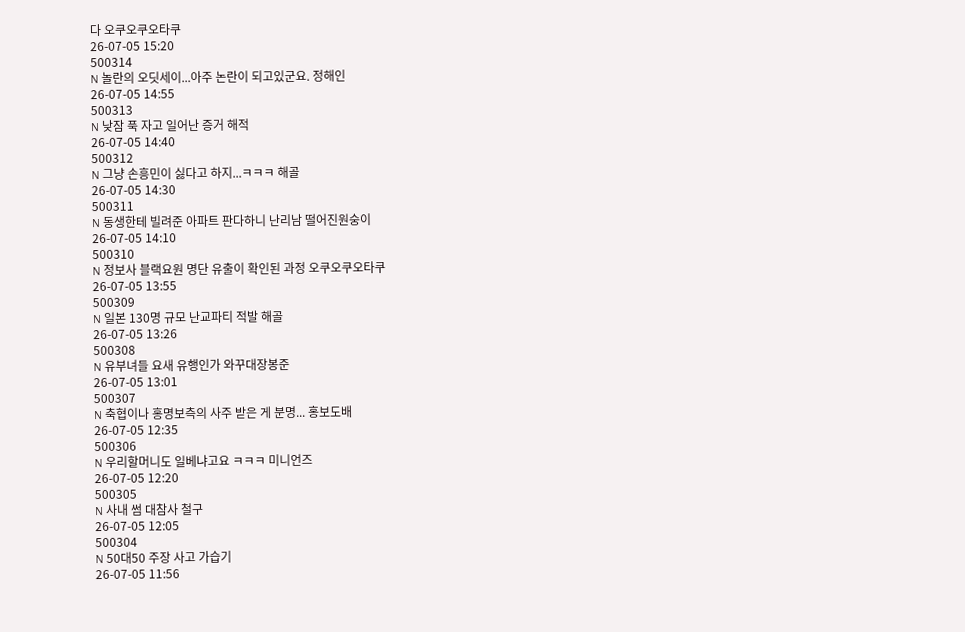다 오쿠오쿠오타쿠
26-07-05 15:20
500314
N 놀란의 오딧세이...아주 논란이 되고있군요. 정해인
26-07-05 14:55
500313
N 낮잠 푹 자고 일어난 증거 해적
26-07-05 14:40
500312
N 그냥 손흥민이 싫다고 하지...ㅋㅋㅋ 해골
26-07-05 14:30
500311
N 동생한테 빌려준 아파트 판다하니 난리남 떨어진원숭이
26-07-05 14:10
500310
N 정보사 블랙요원 명단 유출이 확인된 과정 오쿠오쿠오타쿠
26-07-05 13:55
500309
N 일본 130명 규모 난교파티 적발 해골
26-07-05 13:26
500308
N 유부녀들 요새 유행인가 와꾸대장봉준
26-07-05 13:01
500307
N 축협이나 홍명보측의 사주 받은 게 분명... 홍보도배
26-07-05 12:35
500306
N 우리할머니도 일베냐고요 ㅋㅋㅋ 미니언즈
26-07-05 12:20
500305
N 사내 썸 대참사 철구
26-07-05 12:05
500304
N 50대50 주장 사고 가습기
26-07-05 11:56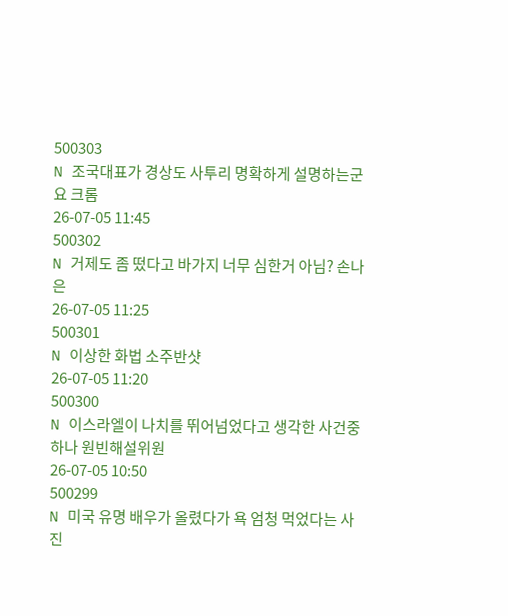500303
N 조국대표가 경상도 사투리 명확하게 설명하는군요 크롬
26-07-05 11:45
500302
N 거제도 좀 떴다고 바가지 너무 심한거 아님? 손나은
26-07-05 11:25
500301
N 이상한 화법 소주반샷
26-07-05 11:20
500300
N 이스라엘이 나치를 뛰어넘었다고 생각한 사건중 하나 원빈해설위원
26-07-05 10:50
500299
N 미국 유명 배우가 올렸다가 욕 엄청 먹었다는 사진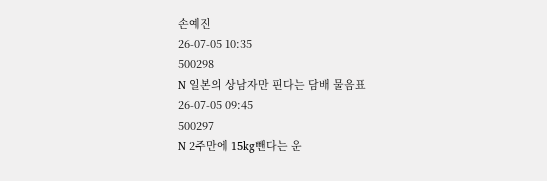손예진
26-07-05 10:35
500298
N 일본의 상남자만 핀다는 담배 물음표
26-07-05 09:45
500297
N 2주만에 15kg뺀다는 운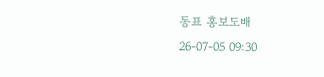동표 홍보도배
26-07-05 09:30